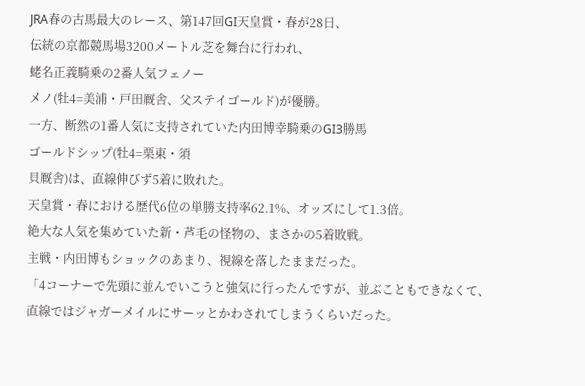JRA春の古馬最大のレース、第147回GI天皇賞・春が28日、
伝統の京都競馬場3200メートル芝を舞台に行われ、
蛯名正義騎乗の2番人気フェノー
メノ(牡4=美浦・戸田厩舎、父ステイゴールド)が優勝。
一方、断然の1番人気に支持されていた内田博幸騎乗のGI3勝馬
ゴールドシップ(牡4=栗東・須
貝厩舎)は、直線伸びず5着に敗れた。
天皇賞・春における歴代6位の単勝支持率62.1%、オッズにして1.3倍。
絶大な人気を集めていた新・芦毛の怪物の、まさかの5着敗戦。
主戦・内田博もショックのあまり、視線を落したままだった。
「4コーナーで先頭に並んでいこうと強気に行ったんですが、並ぶこともできなくて、
直線ではジャガーメイルにサーッとかわされてしまうくらいだった。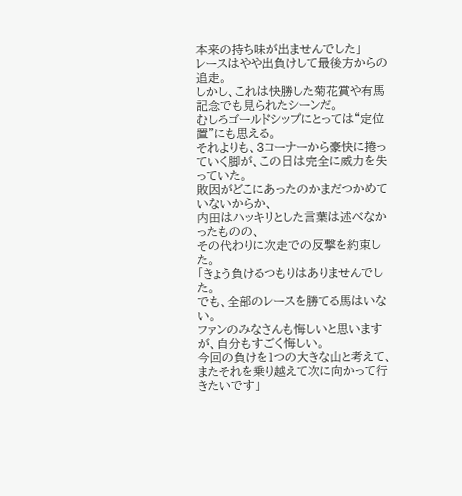本来の持ち味が出ませんでした」
レースはやや出負けして最後方からの追走。
しかし、これは快勝した菊花賞や有馬記念でも見られたシーンだ。
むしろゴールドシップにとっては“定位置”にも思える。
それよりも、3コーナーから豪快に捲っていく脚が、この日は完全に威力を失っていた。
敗因がどこにあったのかまだつかめていないからか、
内田はハッキリとした言葉は述べなかったものの、
その代わりに次走での反撃を約束した。
「きょう負けるつもりはありませんでした。
でも、全部のレースを勝てる馬はいない。
ファンのみなさんも悔しいと思いますが、自分もすごく悔しい。
今回の負けを1つの大きな山と考えて、
またそれを乗り越えて次に向かって行きたいです」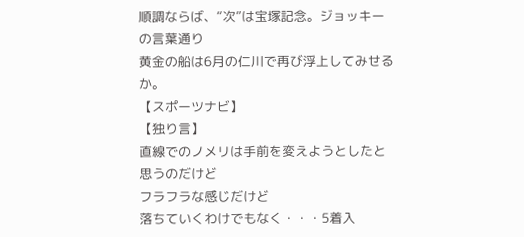順調ならば、“次”は宝塚記念。ジョッキーの言葉通り
黄金の船は6月の仁川で再び浮上してみせるか。
【スポーツナビ】
【独り言】
直線でのノメリは手前を変えようとしたと思うのだけど
フラフラな感じだけど
落ちていくわけでもなく・・・5着入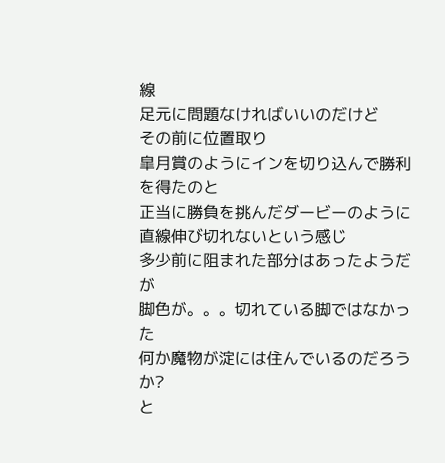線
足元に問題なければいいのだけど
その前に位置取り
皐月賞のようにインを切り込んで勝利を得たのと
正当に勝負を挑んだダービーのように
直線伸び切れないという感じ
多少前に阻まれた部分はあったようだが
脚色が。。。切れている脚ではなかった
何か魔物が淀には住んでいるのだろうか?
と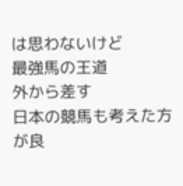は思わないけど
最強馬の王道
外から差す
日本の競馬も考えた方が良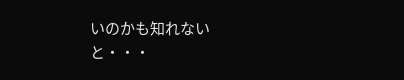いのかも知れないと・・・